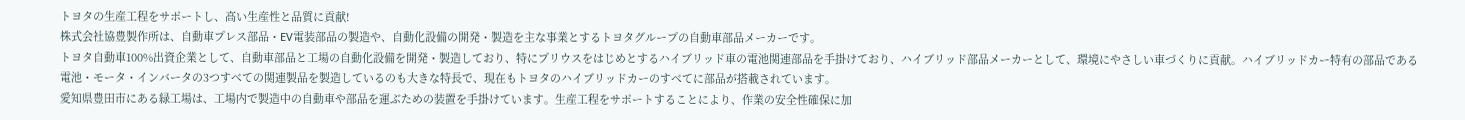トヨタの生産工程をサポートし、高い生産性と品質に貢献!
株式会社協豊製作所は、自動車プレス部品・EV電装部品の製造や、自動化設備の開発・製造を主な事業とするトヨタグループの自動車部品メーカーです。
トヨタ自動車100%出資企業として、自動車部品と工場の自動化設備を開発・製造しており、特にプリウスをはじめとするハイブリッド車の電池関連部品を手掛けており、ハイブリッド部品メーカーとして、環境にやさしい車づくりに貢献。ハイブリッドカー特有の部品である電池・モータ・インバータの3つすべての関連製品を製造しているのも大きな特長で、現在もトヨタのハイブリッドカーのすべてに部品が搭載されています。
愛知県豊田市にある緑工場は、工場内で製造中の自動車や部品を運ぶための装置を手掛けています。生産工程をサポートすることにより、作業の安全性確保に加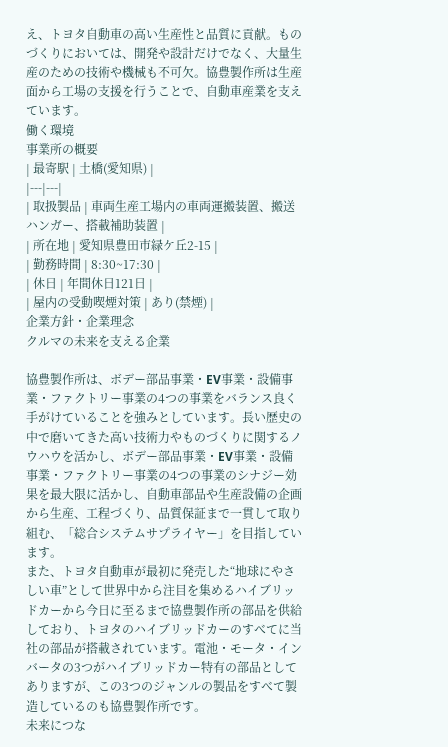え、トヨタ自動車の高い生産性と品質に貢献。ものづくりにおいては、開発や設計だけでなく、大量生産のための技術や機械も不可欠。協豊製作所は生産面から工場の支援を行うことで、自動車産業を支えています。
働く環境
事業所の概要
| 最寄駅 | 土橋(愛知県) |
|---|---|
| 取扱製品 | 車両生産工場内の車両運搬装置、搬送ハンガー、搭載補助装置 |
| 所在地 | 愛知県豊田市緑ケ丘2-15 |
| 勤務時間 | 8:30~17:30 |
| 休日 | 年間休日121日 |
| 屋内の受動喫煙対策 | あり(禁煙) |
企業方針・企業理念
クルマの未来を支える企業

協豊製作所は、ボデー部品事業・EV事業・設備事業・ファクトリー事業の4つの事業をバランス良く手がけていることを強みとしています。長い歴史の中で磨いてきた高い技術力やものづくりに関するノウハウを活かし、ボデー部品事業・EV事業・設備事業・ファクトリー事業の4つの事業のシナジー効果を最大限に活かし、自動車部品や生産設備の企画から生産、工程づくり、品質保証まで一貫して取り組む、「総合システムサプライヤー」を目指しています。
また、トヨタ自動車が最初に発売した“地球にやさしい車”として世界中から注目を集めるハイブリッドカーから今日に至るまで協豊製作所の部品を供給しており、トヨタのハイブリッドカーのすべてに当社の部品が搭載されています。電池・モータ・インバータの3つがハイブリッドカー特有の部品としてありますが、この3つのジャンルの製品をすべて製造しているのも協豊製作所です。
未来につな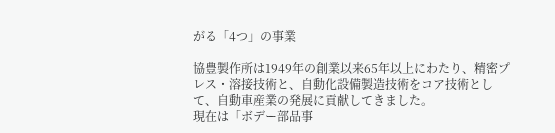がる「4つ」の事業

協豊製作所は1949年の創業以来65年以上にわたり、精密プレス・溶接技術と、自動化設備製造技術をコア技術として、自動車産業の発展に貢献してきました。
現在は「ボデー部品事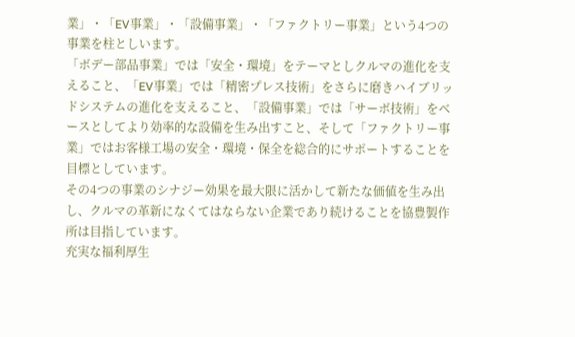業」・「EV事業」・「設備事業」・「ファクトリー事業」という4つの事業を柱としいます。
「ボデー部品事業」では「安全・環境」をテーマとしクルマの進化を支えること、「EV事業」では「精密プレス技術」をさらに磨きハイブリッドシステムの進化を支えること、「設備事業」では「サーボ技術」をベースとしてより効率的な設備を生み出すこと、そして「ファクトリー事業」ではお客様工場の安全・環境・保全を総合的にサポートすることを目標としています。
その4つの事業のシナジー効果を最大限に活かして新たな価値を生み出し、クルマの革新になくてはならない企業であり続けることを協豊製作所は目指しています。
充実な福利厚生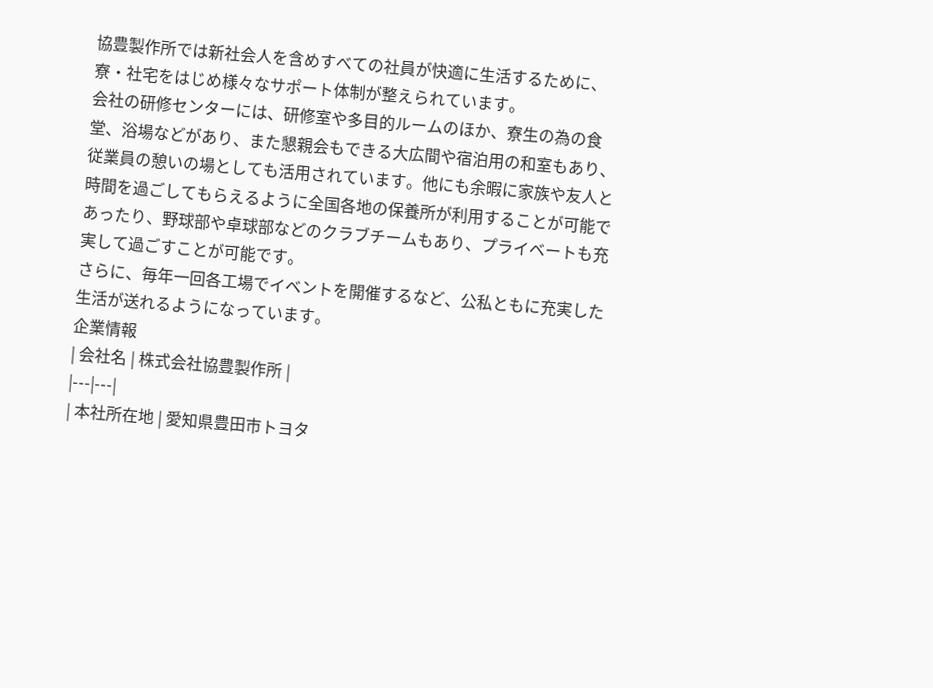協豊製作所では新社会人を含めすべての社員が快適に生活するために、寮・社宅をはじめ様々なサポート体制が整えられています。
会社の研修センターには、研修室や多目的ルームのほか、寮生の為の食堂、浴場などがあり、また懇親会もできる大広間や宿泊用の和室もあり、従業員の憩いの場としても活用されています。他にも余暇に家族や友人と時間を過ごしてもらえるように全国各地の保養所が利用することが可能であったり、野球部や卓球部などのクラブチームもあり、プライベートも充実して過ごすことが可能です。
さらに、毎年一回各工場でイベントを開催するなど、公私ともに充実した生活が送れるようになっています。
企業情報
| 会社名 | 株式会社協豊製作所 |
|---|---|
| 本社所在地 | 愛知県豊田市トヨタ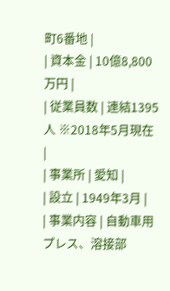町6番地 |
| 資本金 | 10億8,800万円 |
| 従業員数 | 連結1395人 ※2018年5月現在 |
| 事業所 | 愛知 |
| 設立 | 1949年3月 |
| 事業内容 | 自動車用プレス、溶接部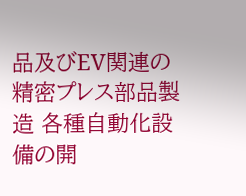品及びEV関連の精密プレス部品製造 各種自動化設備の開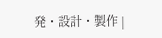発・設計・製作 |